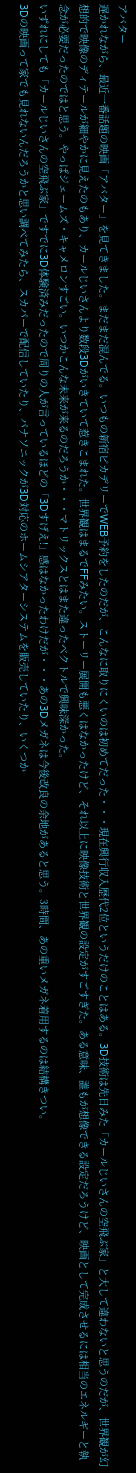アバター
遅かれながら、最近一番話題の映画「アバター」を見てきました。まだまだ混んでる。いつもの新宿ピカデリーでWEB予約をしたのだが、こんなに取りにくいのは初めてだった・・・現在興行収入歴代2位というだけのことはある。3D技術は先日みた「カールじいさんの空飛ぶ家」と大して違わないと思うのだが、世界観が幻想的で映像のディテールが細やかに見えたのもあり、カールじいさんより数段3Dがいきていて惹きこまれた。世界観はまるでFFみたい。ストーリー展開も悪くはなかったけど、それ以上に映像技術と世界観の設定がすごすぎた。ある意味、誰もが想像できる設定だろうけど、映画として完成させるには相当のエネルギーと執念が必要だったのではと思う。やっぱジェームズ・キャメロンすごい。いつかこんな未来が来るのだろうか・・・マトリックスとはまた違ったベクトルで興味深かった。
いずれにしても「カールじいさんの空飛ぶ家」ですでに3D体験済みだったので周りの人が言っているほどの「3Dすげえ!」感はなかったわけだが・・・あの3Dメガネは今後改良の余地があると思う。3時間、あの重いメガネ着用するのは結構きつい。
3Dの映画って家でも見れないんだろうかと思い調べてみたら、スカパーで配信していたり、パナソニックが3D対応のホームシアターシステムを販売していたり、いくつか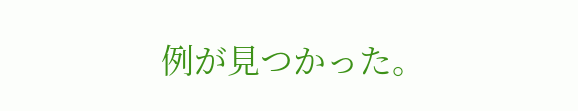例が見つかった。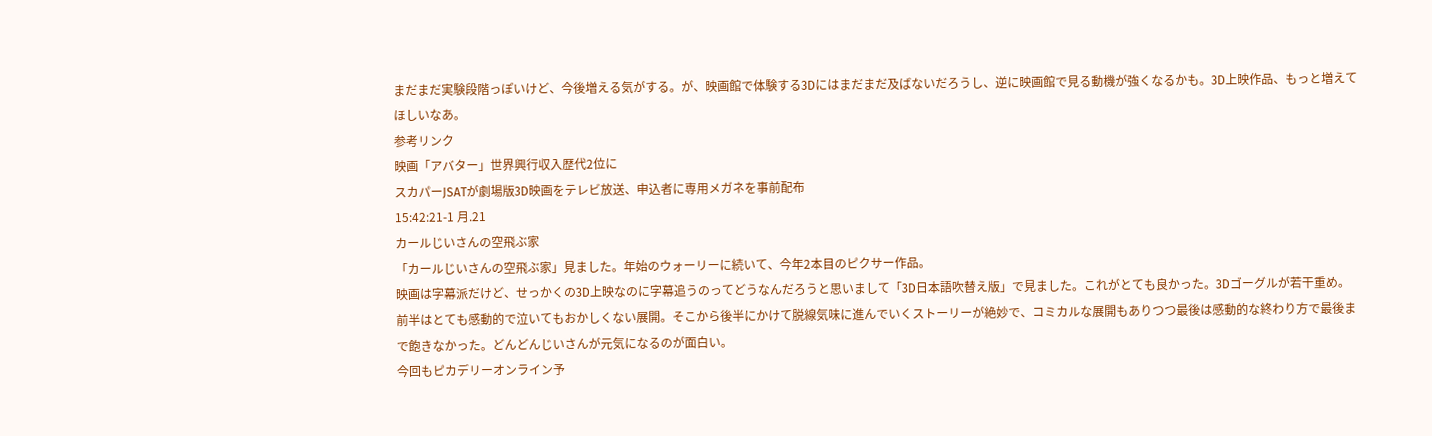まだまだ実験段階っぽいけど、今後増える気がする。が、映画館で体験する3Dにはまだまだ及ばないだろうし、逆に映画館で見る動機が強くなるかも。3D上映作品、もっと増えてほしいなあ。
参考リンク
映画「アバター」世界興行収入歴代2位に
スカパーJSATが劇場版3D映画をテレビ放送、申込者に専用メガネを事前配布
15:42:21-1 月.21
カールじいさんの空飛ぶ家
「カールじいさんの空飛ぶ家」見ました。年始のウォーリーに続いて、今年2本目のピクサー作品。
映画は字幕派だけど、せっかくの3D上映なのに字幕追うのってどうなんだろうと思いまして「3D日本語吹替え版」で見ました。これがとても良かった。3Dゴーグルが若干重め。
前半はとても感動的で泣いてもおかしくない展開。そこから後半にかけて脱線気味に進んでいくストーリーが絶妙で、コミカルな展開もありつつ最後は感動的な終わり方で最後まで飽きなかった。どんどんじいさんが元気になるのが面白い。
今回もピカデリーオンライン予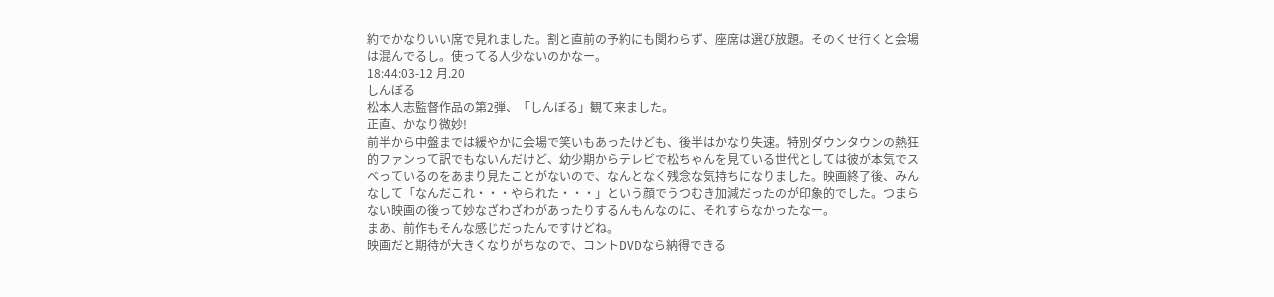約でかなりいい席で見れました。割と直前の予約にも関わらず、座席は選び放題。そのくせ行くと会場は混んでるし。使ってる人少ないのかなー。
18:44:03-12 月.20
しんぼる
松本人志監督作品の第2弾、「しんぼる」観て来ました。
正直、かなり微妙!
前半から中盤までは緩やかに会場で笑いもあったけども、後半はかなり失速。特別ダウンタウンの熱狂的ファンって訳でもないんだけど、幼少期からテレビで松ちゃんを見ている世代としては彼が本気でスベっているのをあまり見たことがないので、なんとなく残念な気持ちになりました。映画終了後、みんなして「なんだこれ・・・やられた・・・」という顔でうつむき加減だったのが印象的でした。つまらない映画の後って妙なざわざわがあったりするんもんなのに、それすらなかったなー。
まあ、前作もそんな感じだったんですけどね。
映画だと期待が大きくなりがちなので、コントDVDなら納得できる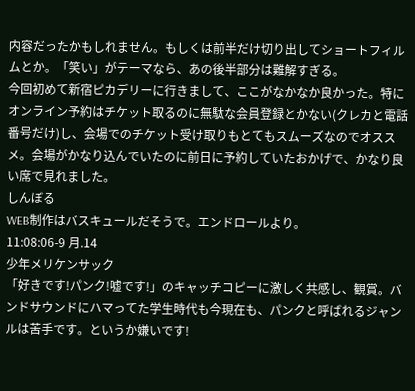内容だったかもしれません。もしくは前半だけ切り出してショートフィルムとか。「笑い」がテーマなら、あの後半部分は難解すぎる。
今回初めて新宿ピカデリーに行きまして、ここがなかなか良かった。特にオンライン予約はチケット取るのに無駄な会員登録とかない(クレカと電話番号だけ)し、会場でのチケット受け取りもとてもスムーズなのでオススメ。会場がかなり込んでいたのに前日に予約していたおかげで、かなり良い席で見れました。
しんぼる
WEB制作はバスキュールだそうで。エンドロールより。
11:08:06-9 月.14
少年メリケンサック
「好きです!パンク!嘘です!」のキャッチコピーに激しく共感し、観賞。バンドサウンドにハマってた学生時代も今現在も、パンクと呼ばれるジャンルは苦手です。というか嫌いです!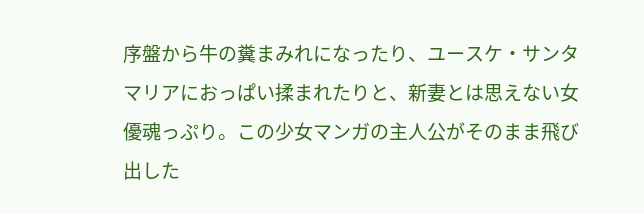序盤から牛の糞まみれになったり、ユースケ・サンタマリアにおっぱい揉まれたりと、新妻とは思えない女優魂っぷり。この少女マンガの主人公がそのまま飛び出した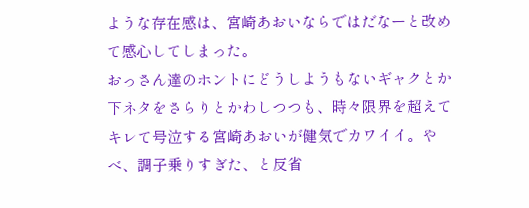ような存在感は、宮崎あおいならではだなーと改めて感心してしまった。
おっさん達のホントにどうしようもないギャクとか下ネタをさらりとかわしつつも、時々限界を超えてキレて号泣する宮崎あおいが健気でカワイイ。やべ、調子乗りすぎた、と反省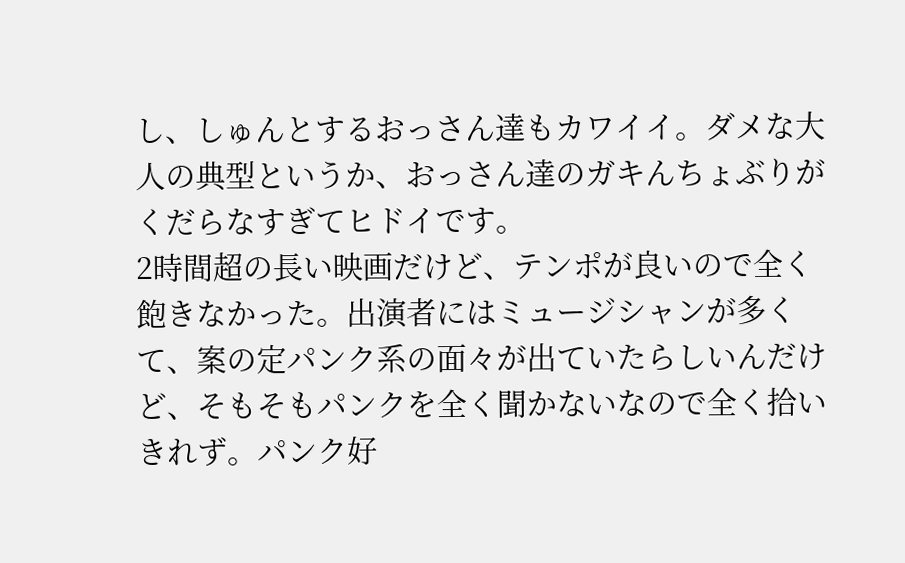し、しゅんとするおっさん達もカワイイ。ダメな大人の典型というか、おっさん達のガキんちょぶりがくだらなすぎてヒドイです。
2時間超の長い映画だけど、テンポが良いので全く飽きなかった。出演者にはミュージシャンが多くて、案の定パンク系の面々が出ていたらしいんだけど、そもそもパンクを全く聞かないなので全く拾いきれず。パンク好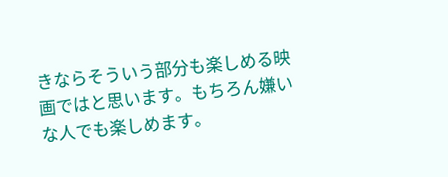きならそういう部分も楽しめる映画ではと思います。もちろん嫌いな人でも楽しめます。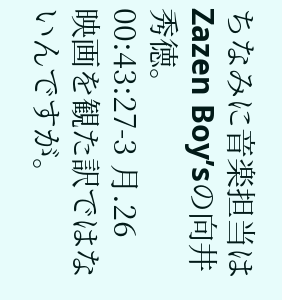ちなみに音楽担当はZazen Boy’sの向井秀徳。
00:43:27-3 月.26
映画を観た訳ではないんですが。